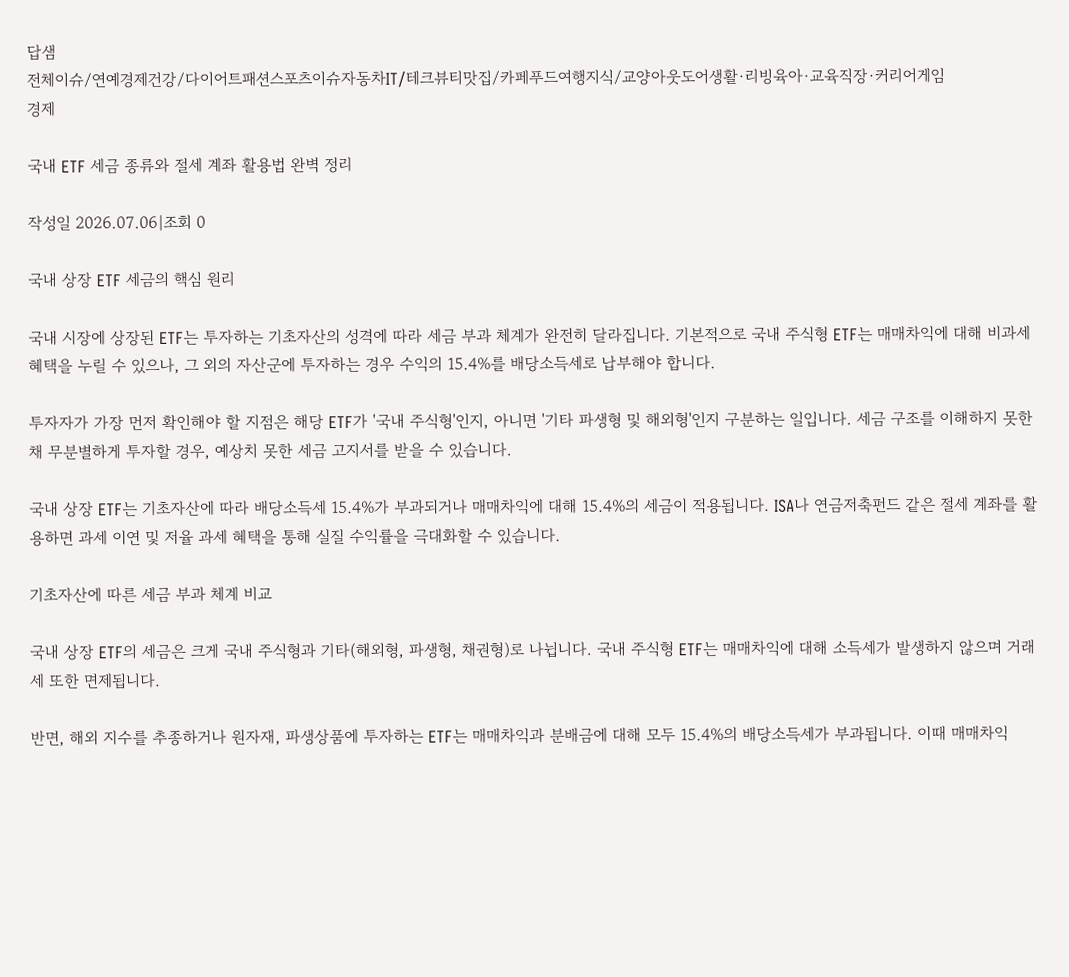답샘
전체이슈/연예경제건강/다이어트패션스포츠이슈자동차IT/테크뷰티맛집/카페푸드여행지식/교양아웃도어생활·리빙육아·교육직장·커리어게임
경제

국내 ETF 세금 종류와 절세 계좌 활용법 완벽 정리

작성일 2026.07.06|조회 0

국내 상장 ETF 세금의 핵심 원리

국내 시장에 상장된 ETF는 투자하는 기초자산의 성격에 따라 세금 부과 체계가 완전히 달라집니다. 기본적으로 국내 주식형 ETF는 매매차익에 대해 비과세 혜택을 누릴 수 있으나, 그 외의 자산군에 투자하는 경우 수익의 15.4%를 배당소득세로 납부해야 합니다.

투자자가 가장 먼저 확인해야 할 지점은 해당 ETF가 '국내 주식형'인지, 아니면 '기타 파생형 및 해외형'인지 구분하는 일입니다. 세금 구조를 이해하지 못한 채 무분별하게 투자할 경우, 예상치 못한 세금 고지서를 받을 수 있습니다.

국내 상장 ETF는 기초자산에 따라 배당소득세 15.4%가 부과되거나 매매차익에 대해 15.4%의 세금이 적용됩니다. ISA나 연금저축펀드 같은 절세 계좌를 활용하면 과세 이연 및 저율 과세 혜택을 통해 실질 수익률을 극대화할 수 있습니다.

기초자산에 따른 세금 부과 체계 비교

국내 상장 ETF의 세금은 크게 국내 주식형과 기타(해외형, 파생형, 채권형)로 나뉩니다. 국내 주식형 ETF는 매매차익에 대해 소득세가 발생하지 않으며 거래세 또한 면제됩니다.

반면, 해외 지수를 추종하거나 원자재, 파생상품에 투자하는 ETF는 매매차익과 분배금에 대해 모두 15.4%의 배당소득세가 부과됩니다. 이때 매매차익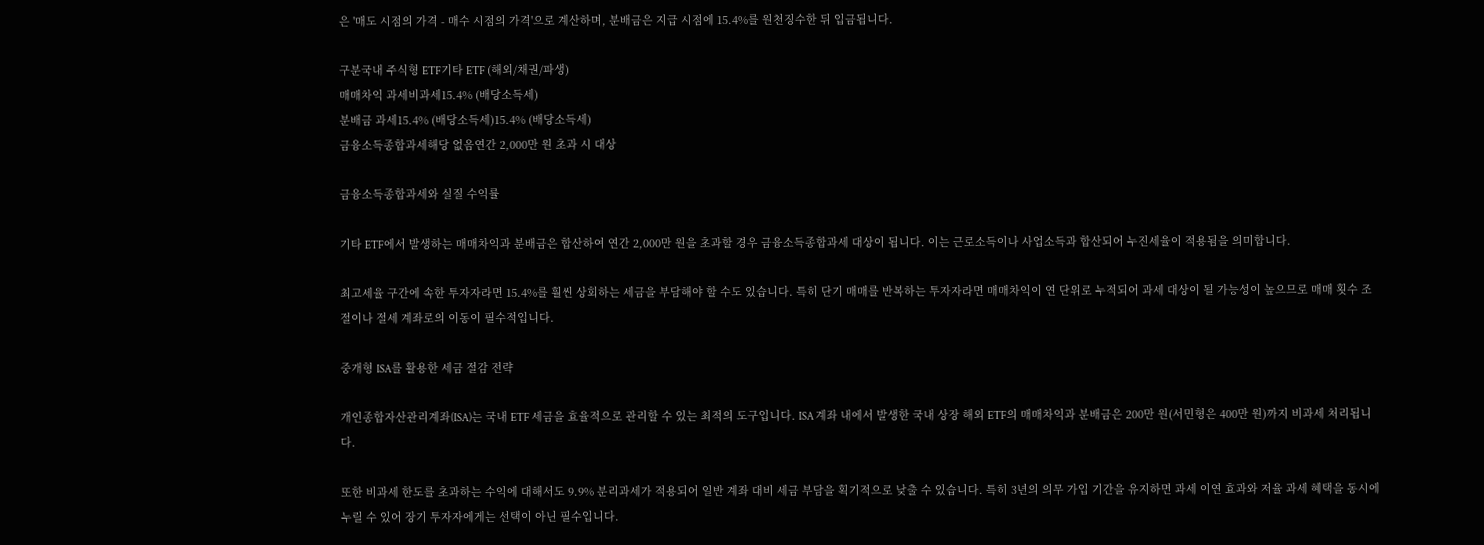은 '매도 시점의 가격 - 매수 시점의 가격'으로 계산하며, 분배금은 지급 시점에 15.4%를 원천징수한 뒤 입금됩니다.

구분국내 주식형 ETF기타 ETF (해외/채권/파생)
매매차익 과세비과세15.4% (배당소득세)
분배금 과세15.4% (배당소득세)15.4% (배당소득세)
금융소득종합과세해당 없음연간 2,000만 원 초과 시 대상

금융소득종합과세와 실질 수익률

기타 ETF에서 발생하는 매매차익과 분배금은 합산하여 연간 2,000만 원을 초과할 경우 금융소득종합과세 대상이 됩니다. 이는 근로소득이나 사업소득과 합산되어 누진세율이 적용됨을 의미합니다.

최고세율 구간에 속한 투자자라면 15.4%를 훨씬 상회하는 세금을 부담해야 할 수도 있습니다. 특히 단기 매매를 반복하는 투자자라면 매매차익이 연 단위로 누적되어 과세 대상이 될 가능성이 높으므로 매매 횟수 조절이나 절세 계좌로의 이동이 필수적입니다.

중개형 ISA를 활용한 세금 절감 전략

개인종합자산관리계좌(ISA)는 국내 ETF 세금을 효율적으로 관리할 수 있는 최적의 도구입니다. ISA 계좌 내에서 발생한 국내 상장 해외 ETF의 매매차익과 분배금은 200만 원(서민형은 400만 원)까지 비과세 처리됩니다.

또한 비과세 한도를 초과하는 수익에 대해서도 9.9% 분리과세가 적용되어 일반 계좌 대비 세금 부담을 획기적으로 낮출 수 있습니다. 특히 3년의 의무 가입 기간을 유지하면 과세 이연 효과와 저율 과세 혜택을 동시에 누릴 수 있어 장기 투자자에게는 선택이 아닌 필수입니다.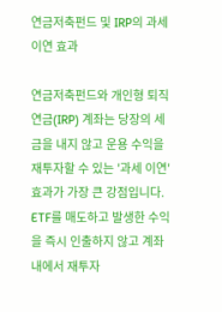연금저축펀드 및 IRP의 과세 이연 효과

연금저축펀드와 개인형 퇴직연금(IRP) 계좌는 당장의 세금을 내지 않고 운용 수익을 재투자할 수 있는 '과세 이연' 효과가 가장 큰 강점입니다. ETF를 매도하고 발생한 수익을 즉시 인출하지 않고 계좌 내에서 재투자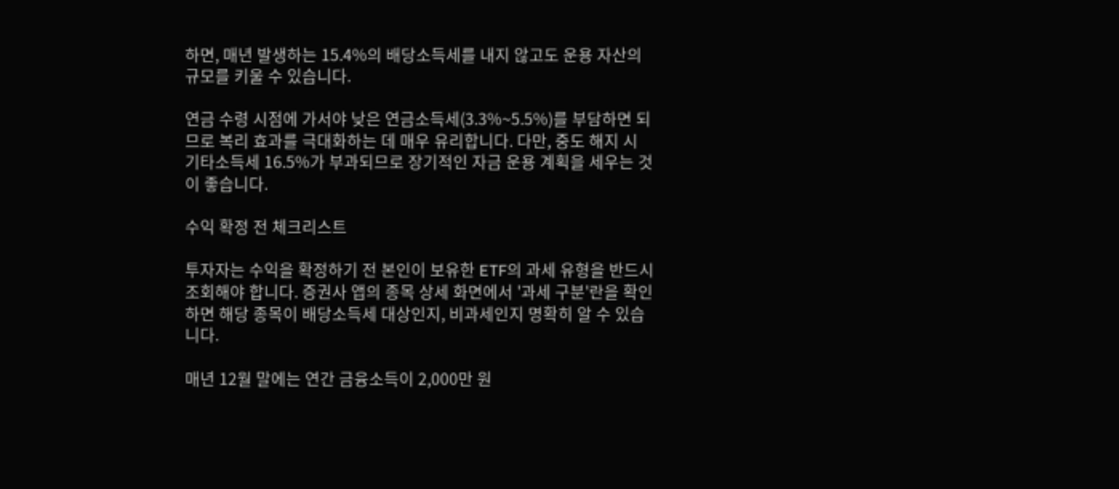하면, 매년 발생하는 15.4%의 배당소득세를 내지 않고도 운용 자산의 규모를 키울 수 있습니다.

연금 수령 시점에 가서야 낮은 연금소득세(3.3%~5.5%)를 부담하면 되므로 복리 효과를 극대화하는 데 매우 유리합니다. 다만, 중도 해지 시 기타소득세 16.5%가 부과되므로 장기적인 자금 운용 계획을 세우는 것이 좋습니다.

수익 확정 전 체크리스트

투자자는 수익을 확정하기 전 본인이 보유한 ETF의 과세 유형을 반드시 조회해야 합니다. 증권사 앱의 종목 상세 화면에서 '과세 구분'란을 확인하면 해당 종목이 배당소득세 대상인지, 비과세인지 명확히 알 수 있습니다.

매년 12월 말에는 연간 금융소득이 2,000만 원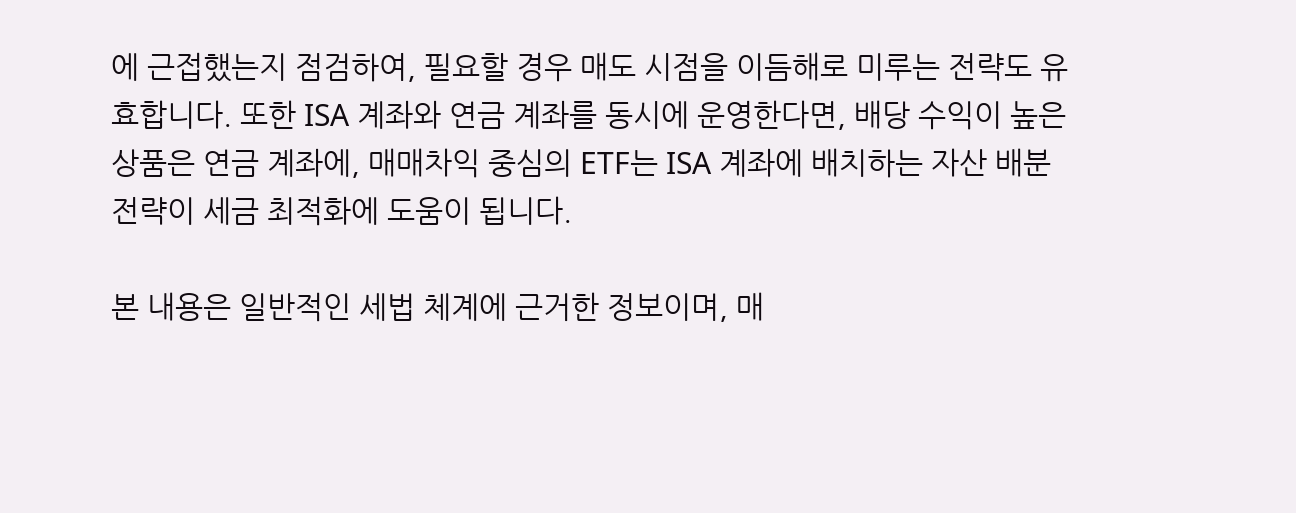에 근접했는지 점검하여, 필요할 경우 매도 시점을 이듬해로 미루는 전략도 유효합니다. 또한 ISA 계좌와 연금 계좌를 동시에 운영한다면, 배당 수익이 높은 상품은 연금 계좌에, 매매차익 중심의 ETF는 ISA 계좌에 배치하는 자산 배분 전략이 세금 최적화에 도움이 됩니다.

본 내용은 일반적인 세법 체계에 근거한 정보이며, 매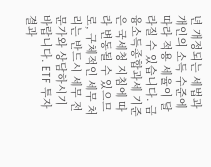년 개정되는 세법과 개인의 소득 수준에 따라 적용 세율이 달라질 수 있습니다. 금융소득종합과세 기준은 국세청 지침에 따라 변동될 수 있으므로, 구체적인 세무 처리는 반드시 세무 전문가와 상담하시기 바랍니다. ETF 투자 결과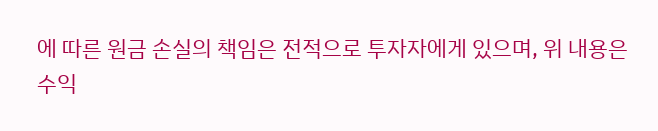에 따른 원금 손실의 책임은 전적으로 투자자에게 있으며, 위 내용은 수익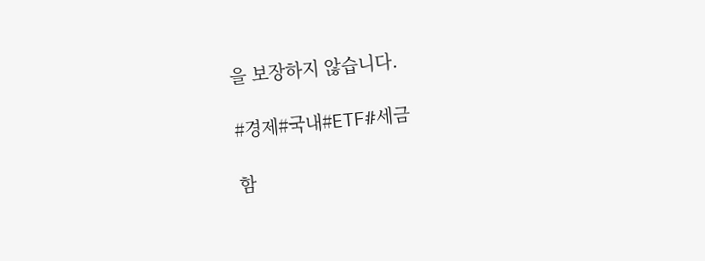을 보장하지 않습니다.

#경제#국내#ETF#세금

함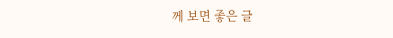께 보면 좋은 글